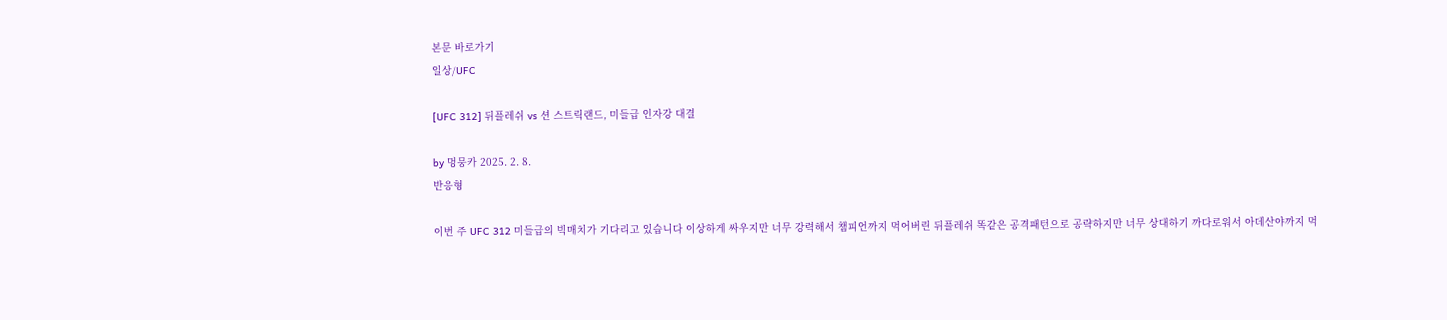본문 바로가기
일상/UFC

[UFC 312] 뒤플레쉬 vs 션 스트릭랜드, 미들급 인자강 대결

by 멍뭉카 2025. 2. 8.
반응형

이번 주 UFC 312 미들급의 빅매치가 기다리고 있습니다 이상하게 싸우지만 너무 강력해서 챔피언까지 먹어버린 뒤플레쉬 똑같은 공격패턴으로 공략하지만 너무 상대하기 까다로워서 아데산야까지 먹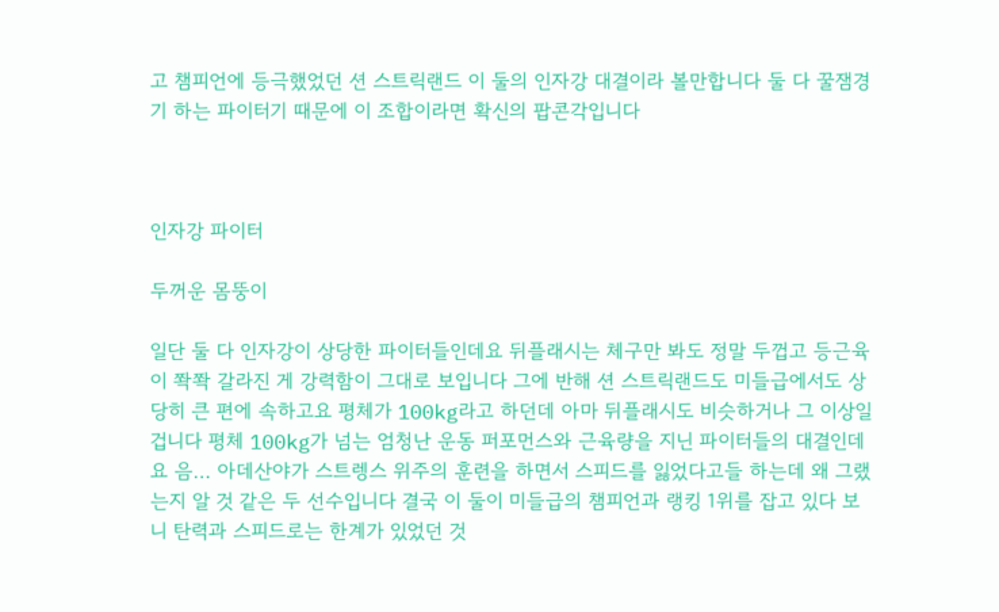고 챔피언에 등극했었던 션 스트릭랜드 이 둘의 인자강 대결이라 볼만합니다 둘 다 꿀잼경기 하는 파이터기 때문에 이 조합이라면 확신의 팝콘각입니다



인자강 파이터

두꺼운 몸뚱이

일단 둘 다 인자강이 상당한 파이터들인데요 뒤플래시는 체구만 봐도 정말 두껍고 등근육이 쫙쫙 갈라진 게 강력함이 그대로 보입니다 그에 반해 션 스트릭랜드도 미들급에서도 상당히 큰 편에 속하고요 평체가 100kg라고 하던데 아마 뒤플래시도 비슷하거나 그 이상일 겁니다 평체 100kg가 넘는 엄청난 운동 퍼포먼스와 근육량을 지닌 파이터들의 대결인데요 음... 아데산야가 스트렝스 위주의 훈련을 하면서 스피드를 잃었다고들 하는데 왜 그랬는지 알 것 같은 두 선수입니다 결국 이 둘이 미들급의 챔피언과 랭킹 1위를 잡고 있다 보니 탄력과 스피드로는 한계가 있었던 것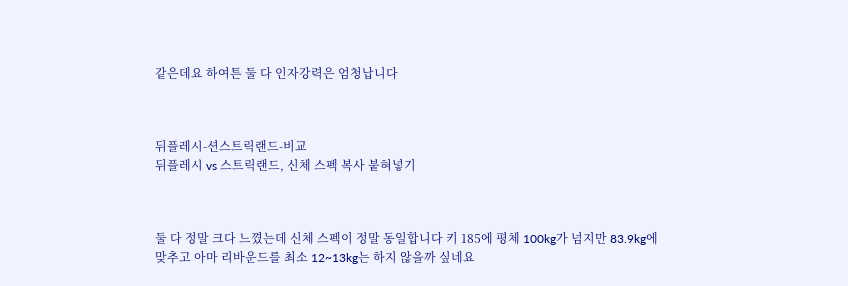같은데요 하여튼 둘 다 인자강력은 엄청납니다



뒤플레시-션스트릭랜드-비교
뒤플레시 vs 스트릭랜드, 신체 스펙 복사 붙혀넣기



둘 다 정말 크다 느꼈는데 신체 스펙이 정말 동일합니다 키 185에 평체 100kg가 넘지만 83.9kg에 맞추고 아마 리바운드를 최소 12~13kg는 하지 않을까 싶네요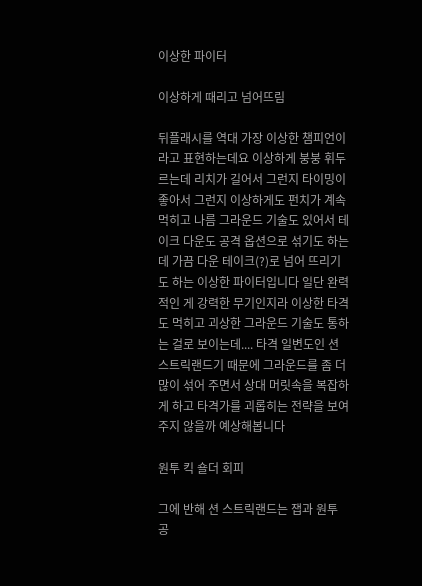이상한 파이터

이상하게 때리고 넘어뜨림

뒤플래시를 역대 가장 이상한 챔피언이라고 표현하는데요 이상하게 붕붕 휘두르는데 리치가 길어서 그런지 타이밍이 좋아서 그런지 이상하게도 펀치가 계속 먹히고 나름 그라운드 기술도 있어서 테이크 다운도 공격 옵션으로 섞기도 하는데 가끔 다운 테이크(?)로 넘어 뜨리기도 하는 이상한 파이터입니다 일단 완력적인 게 강력한 무기인지라 이상한 타격도 먹히고 괴상한 그라운드 기술도 통하는 걸로 보이는데.... 타격 일변도인 션 스트릭랜드기 때문에 그라운드를 좀 더 많이 섞어 주면서 상대 머릿속을 복잡하게 하고 타격가를 괴롭히는 전략을 보여주지 않을까 예상해봅니다

원투 킥 숄더 회피

그에 반해 션 스트릭랜드는 잽과 원투 공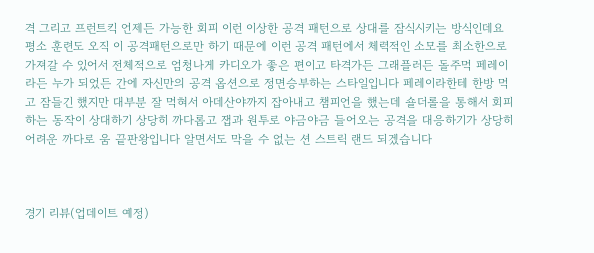격 그리고 프런트킥 언제든 가능한 회피 이런 이상한 공격 패턴으로 상대를 잠식시키는 방식인데요 평소 훈련도 오직 이 공격패턴으로만 하기 때문에 이런 공격 패턴에서 체력적인 소모를 최소한으로 가져갈 수 있어서 전체적으로 엄청나게 카디오가 좋은 편이고 타격가든 그래플러든 돌주먹 페레이라든 누가 되었든 간에 자신만의 공격 옵션으로 정면승부하는 스타일입니다 페레이라한테 한방 먹고 잠들긴 했지만 대부분 잘 먹혀서 아데산야까지 잡아내고 챔피언을 했는데 숄더롤을 통해서 회피하는 동작이 상대하기 상당히 까다롭고 잽과 원투로 야금야금 들어오는 공격을 대응하기가 상당히 어려운 까다로 움 끝판왕입니다 알면서도 막을 수 없는 션 스트릭 랜드 되겠습니다



경기 리뷰(업데이트 예정)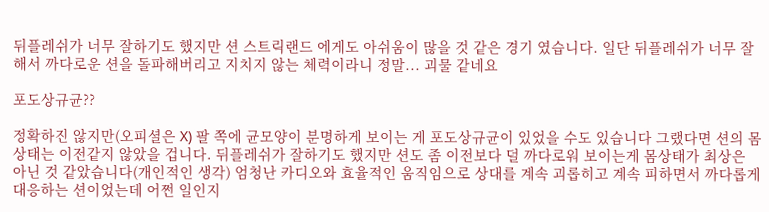뒤플레쉬가 너무 잘하기도 했지만 션 스트릭랜드 에게도 아쉬움이 많을 것 같은 경기 였습니다. 일단 뒤플레쉬가 너무 잘해서 까다로운 션을 돌파해버리고 지치지 않는 체력이라니 정말... 괴물 같네요

포도상규균??

정확하진 않지만(오피셜은 X) 팔 쪽에 균모양이 분명하게 보이는 게 포도상규균이 있었을 수도 있습니다 그랬다면 션의 몸상태는 이전같지 않았을 겁니다. 뒤플레쉬가 잘하기도 했지만 션도 좀 이전보다 덜 까다로워 보이는게 몸상태가 최상은 아닌 것 같았습니다(개인적인 생각) 엄청난 카디오와 효율적인 움직임으로 상대를 계속 괴롭히고 계속 피하면서 까다롭게 대응하는 션이었는데 어쩐 일인지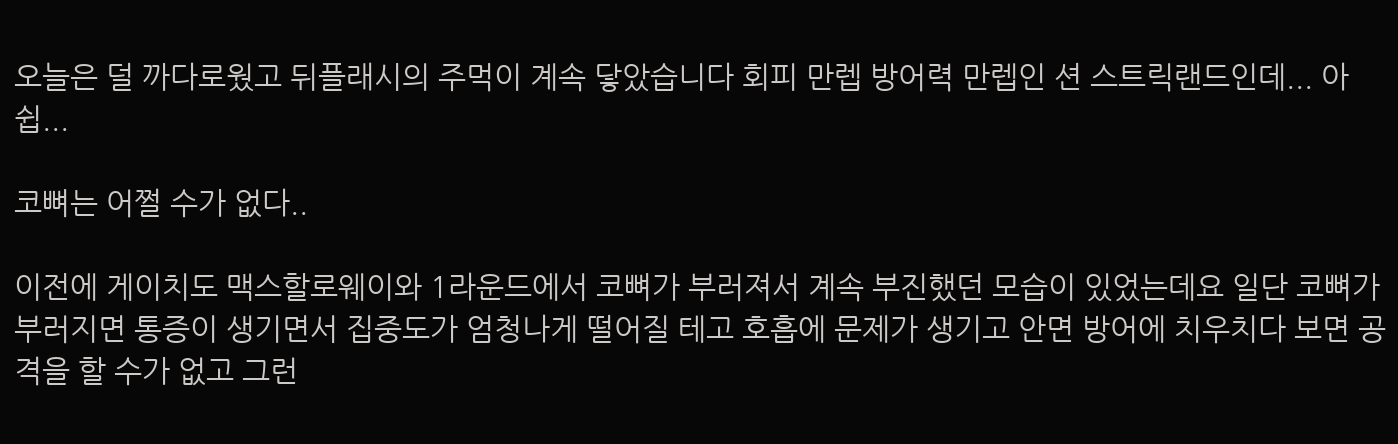오늘은 덜 까다로웠고 뒤플래시의 주먹이 계속 닿았습니다 회피 만렙 방어력 만렙인 션 스트릭랜드인데... 아쉽...

코뼈는 어쩔 수가 없다..

이전에 게이치도 맥스할로웨이와 1라운드에서 코뼈가 부러져서 계속 부진했던 모습이 있었는데요 일단 코뼈가 부러지면 통증이 생기면서 집중도가 엄청나게 떨어질 테고 호흡에 문제가 생기고 안면 방어에 치우치다 보면 공격을 할 수가 없고 그런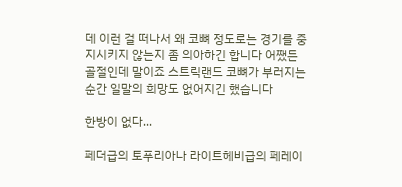데 이런 걸 떠나서 왜 코뼈 정도로는 경기를 중지시키지 않는지 좀 의아하긴 합니다 어쨌든 골절인데 말이죠 스트릭랜드 코뼈가 부러지는 순간 일말의 희망도 없어지긴 했습니다

한방이 없다...

페더급의 토푸리아나 라이트헤비급의 페레이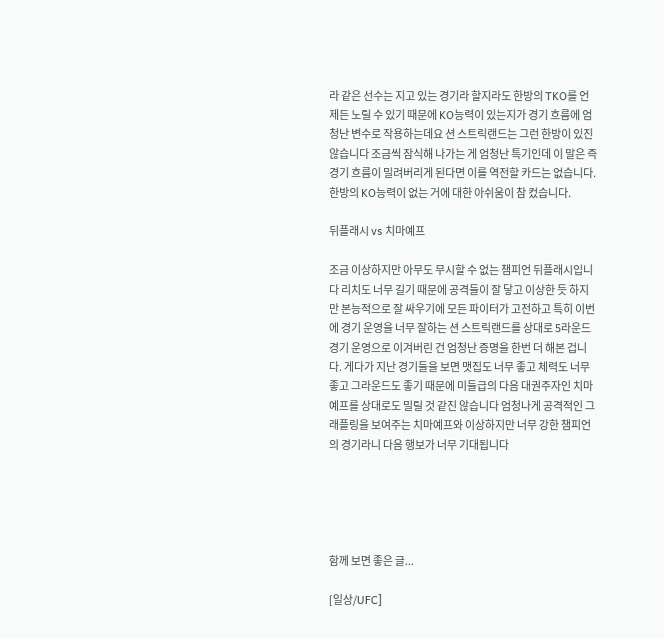라 같은 선수는 지고 있는 경기라 할지라도 한방의 TKO를 언제든 노릴 수 있기 때문에 KO능력이 있는지가 경기 흐름에 엄청난 변수로 작용하는데요 션 스트릭랜드는 그런 한방이 있진 않습니다 조금씩 잠식해 나가는 게 엄청난 특기인데 이 말은 즉 경기 흐름이 밀려버리게 된다면 이를 역전할 카드는 없습니다. 한방의 KO능력이 없는 거에 대한 아쉬움이 참 컸습니다.

뒤플래시 vs 치마예프

조금 이상하지만 아무도 무시할 수 없는 챔피언 뒤플래시입니다 리치도 너무 길기 때문에 공격들이 잘 닿고 이상한 듯 하지만 본능적으로 잘 싸우기에 모든 파이터가 고전하고 특히 이번에 경기 운영을 너무 잘하는 션 스트릭랜드를 상대로 5라운드 경기 운영으로 이겨버린 건 엄청난 증명을 한번 더 해본 겁니다. 게다가 지난 경기들을 보면 맷집도 너무 좋고 체력도 너무 좋고 그라운드도 좋기 때문에 미들급의 다음 대권주자인 치마예프를 상대로도 밀릴 것 같진 않습니다 엄청나게 공격적인 그래플링을 보여주는 치마예프와 이상하지만 너무 강한 챔피언의 경기라니 다음 행보가 너무 기대됩니다





함께 보면 좋은 글...

[일상/UFC]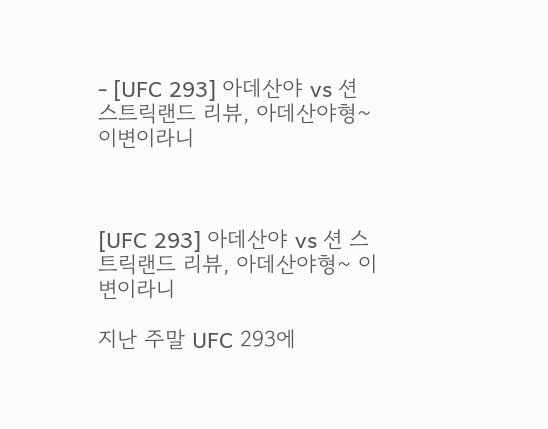- [UFC 293] 아데산야 vs 션 스트릭랜드 리뷰, 아데산야형~ 이변이라니



[UFC 293] 아데산야 vs 션 스트릭랜드 리뷰, 아데산야형~ 이변이라니

지난 주말 UFC 293에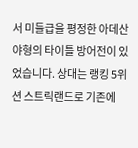서 미들급을 평정한 아데산야형의 타이틀 방어전이 있었습니다. 상대는 랭킹 5위 션 스트릭랜드로 기존에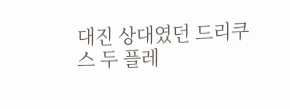대진 상대였던 드리쿠스 두 플레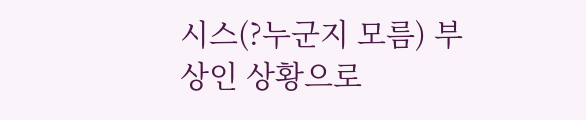시스(?누군지 모름) 부상인 상황으로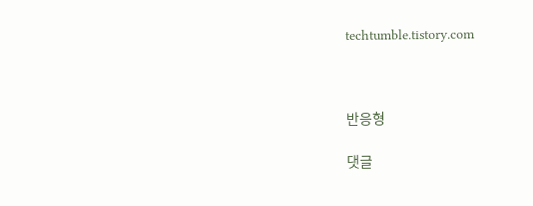techtumble.tistory.com



반응형

댓글